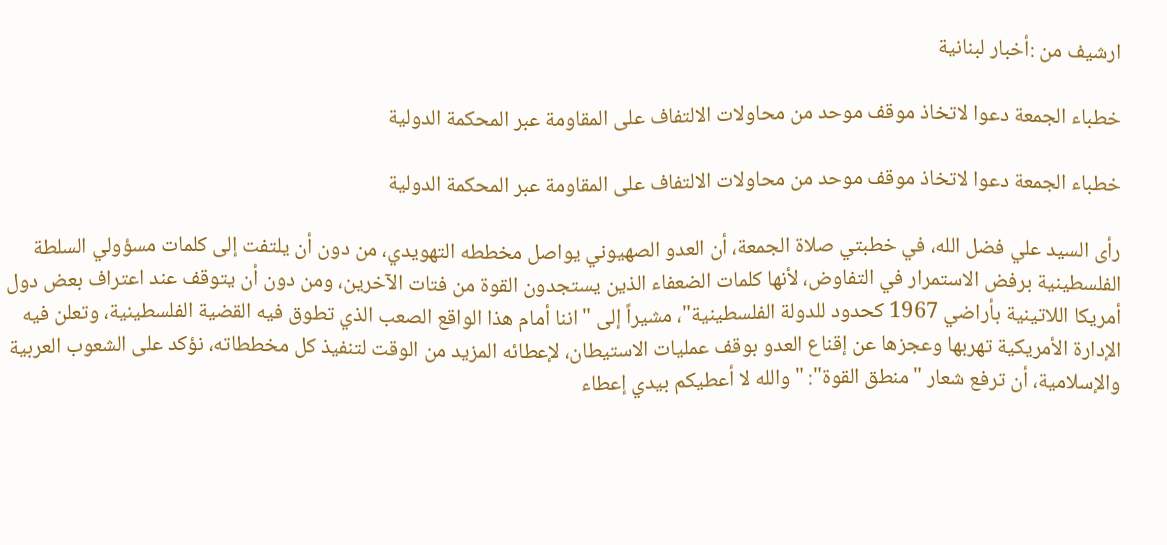ارشيف من :أخبار لبنانية

خطباء الجمعة دعوا لاتخاذ موقف موحد من محاولات الالتفاف على المقاومة عبر المحكمة الدولية

خطباء الجمعة دعوا لاتخاذ موقف موحد من محاولات الالتفاف على المقاومة عبر المحكمة الدولية

رأى السيد علي فضل الله، في خطبتي صلاة الجمعة، أن العدو الصهيوني يواصل مخططه التهويدي، من دون أن يلتفت إلى كلمات مسؤولي السلطة الفلسطينية برفض الاستمرار في التفاوض، لأنها كلمات الضعفاء الذين يستجدون القوة من فتات الآخرين، ومن دون أن يتوقف عند اعتراف بعض دول أمريكا اللاتينية بأراضي 1967 كحدود للدولة الفلسطينية"، مشيراً إلى "اننا أمام هذا الواقع الصعب الذي تطوق فيه القضية الفلسطينية، وتعلن فيه الإدارة الأمريكية تهربها وعجزها عن إقناع العدو بوقف عمليات الاستيطان، لإعطائه المزيد من الوقت لتنفيذ كل مخططاته، نؤكد على الشعوب العربية والإسلامية، أن ترفع شعار "منطق القوة": "والله لا أعطيكم بيدي إعطاء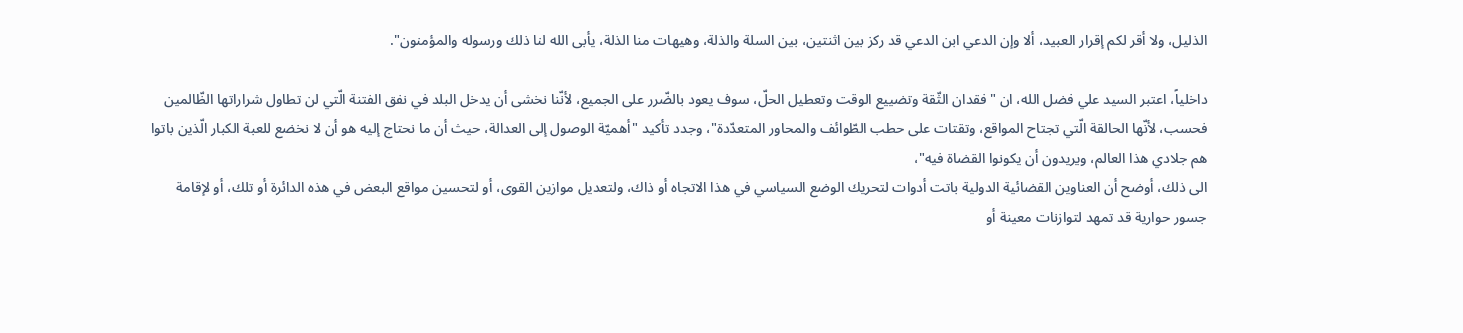الذليل، ولا أقر لكم إقرار العبيد، ألا وإن الدعي ابن الدعي قد ركز بين اثنتين، بين السلة والذلة، وهيهات منا الذلة، يأبى الله لنا ذلك ورسوله والمؤمنون".

داخلياً، اعتبر السيد علي فضل الله، ان "فقدان الثّقة وتضييع الوقت وتعطيل الحلّ، سوف يعود بالضّرر على الجميع، لأنّنا نخشى أن يدخل البلد في نفق الفتنة الّتي لن تطاول شراراتها الظّالمين فحسب، لأنّها الحالقة الّتي تجتاح المواقع، وتقتات على حطب الطّوائف والمحاور المتعدّدة"، وجدد تأكيد "أهميّة الوصول إلى العدالة، حيث أن ما نحتاج إليه هو أن لا نخضع للعبة الكبار الّذين باتوا هم جلادي هذا العالم، ويريدون أن يكونوا القضاة فيه"،
الى ذلك، أوضح أن العناوين القضائية الدولية باتت أدوات لتحريك الوضع السياسي في هذا الاتجاه أو ذاك، ولتعديل موازين القوى، أو لتحسين مواقع البعض في هذه الدائرة أو تلك، أو لإقامة جسور حوارية قد تمهد لتوازنات معينة أو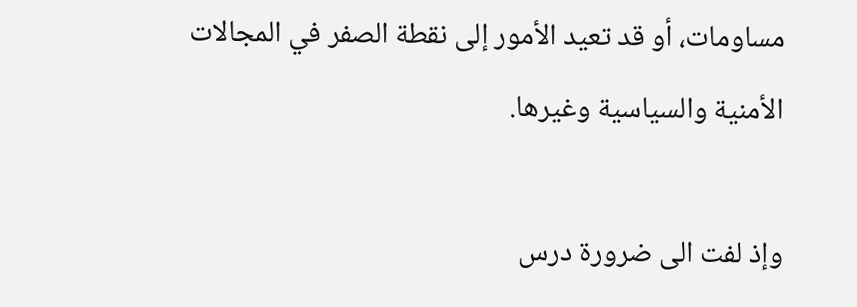مساومات، أو قد تعيد الأمور إلى نقطة الصفر في المجالات الأمنية والسياسية وغيرها.

وإذ لفت الى ضرورة درس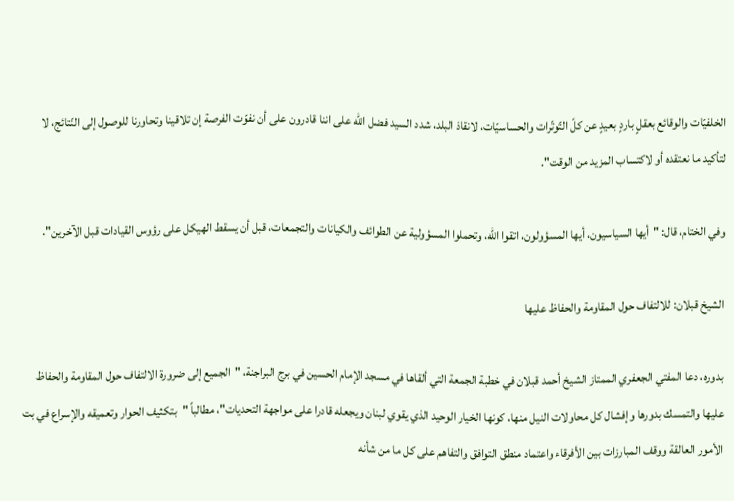الخلفيّات والوقائع بعقلٍ باردٍ بعيدٍ عن كلّ التّوتّرات والحساسيّات، لانقاذ البلد، شدد السيد فضل الله على اننا قادرون على أن نفوّت الفرصة إن تلاقينا وتحاورنا للوصول إلى النّتائج، لا لتأكيد ما نعتقده أو لاكتساب المزيد من الوقت".

وفي الختام، قال: "أيها السياسيون، أيها المسؤولون، اتقوا الله، وتحملوا المسؤولية عن الطوائف والكيانات والتجمعات، قبل أن يسقط الهيكل على رؤوس القيادات قبل الآخرين".

الشيخ قبلان: للالتفاف حول المقاومة والحفاظ عليها

بدوره، دعا المفتي الجعفري الممتاز الشيخ أحمد قبلان في خطبة الجمعة التي ألقاها في مسجد الإمام الحسين في برج البراجنة، "الجميع إلى ضرورة الالتفاف حول المقاومة والحفاظ عليها والتمسك بدورها وإفشال كل محاولات النيل منها، كونها الخيار الوحيد الذي يقوي لبنان ويجعله قادرا على مواجهة التحديات"، مطالباً "بتكثيف الحوار وتعميقه والإسراع في بت الأمور العالقة ووقف المبارزات بين الأفرقاء واعتماد منطق التوافق والتفاهم على كل ما من شأنه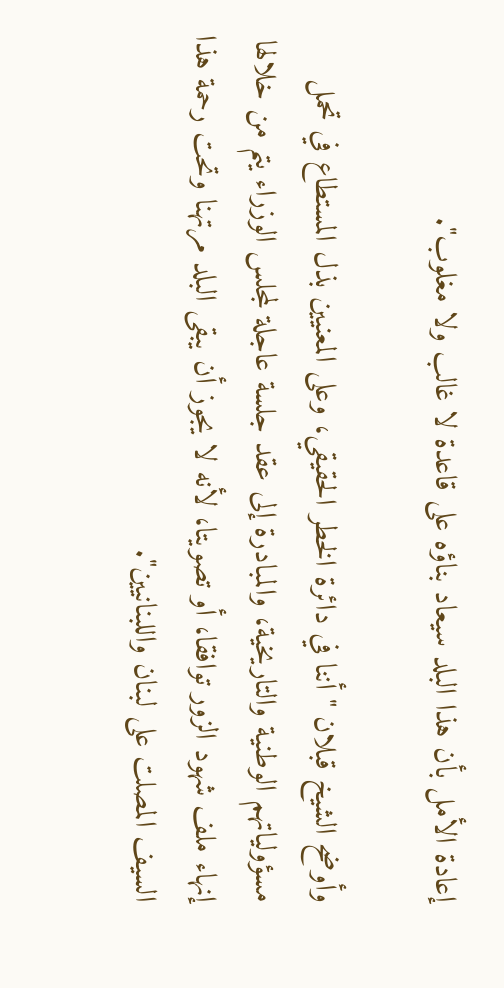إعادة الأمل بأن هذا البلد سيعاد بناؤه على قاعدة لا غالب ولا مغلوب".

وأوضح الشيخ قبلان " أننا في دائرة الخطر الحقيقي، وعلى المعنيين بذل المستطاع في تحمل مسؤولياتهم الوطنية والتاريخية، والمبادرة إلى عقد جلسة عاجلة لمجلس الوزراء يتم من خلالها إنهاء ملف شهود الزور توافقا، أو تصويتا، لأنه لا يجوز أن يبقى البلد مرتهنا وتحت رحمة هذا السيف المصلت على لبنان واللبنانيين".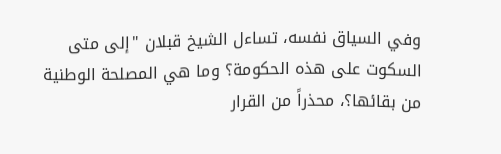وفي السياق نفسه، تساءل الشيخ قبلان "إلى متى السكوت على هذه الحكومة؟ وما هي المصلحة الوطنية من بقائها؟، محذراً من القرار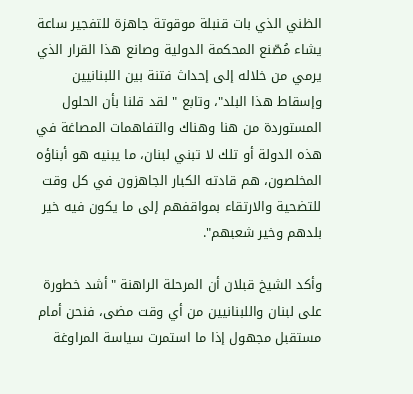الظني الذي بات قنبلة موقوتة جاهزة للتفجير ساعة يشاء مُصّنع المحكمة الدولية وصانع هذا القرار الذي يرمي من خلاله إلى إحداث فتنة بين اللبنانيين وإسقاط هذا البلد"، وتابع " لقد قلنا بأن الحلول المستوردة من هنا وهناك والتفاهمات المصاغة في هذه الدولة أو تلك لا تبني لبنان، ما يبنيه هو أبناؤه المخلصون، هم قادته الكبار الجاهزون في كل وقت للتضحية والارتقاء بمواقفهم إلى ما يكون فيه خير بلدهم وخير شعبهم".

وأكد الشيخ قبلان أن المرحلة الراهنة "أشد خطورة على لبنان واللبنانيين من أي وقت مضى، فنحن أمام مستقبل مجهول إذا ما استمرت سياسة المراوغة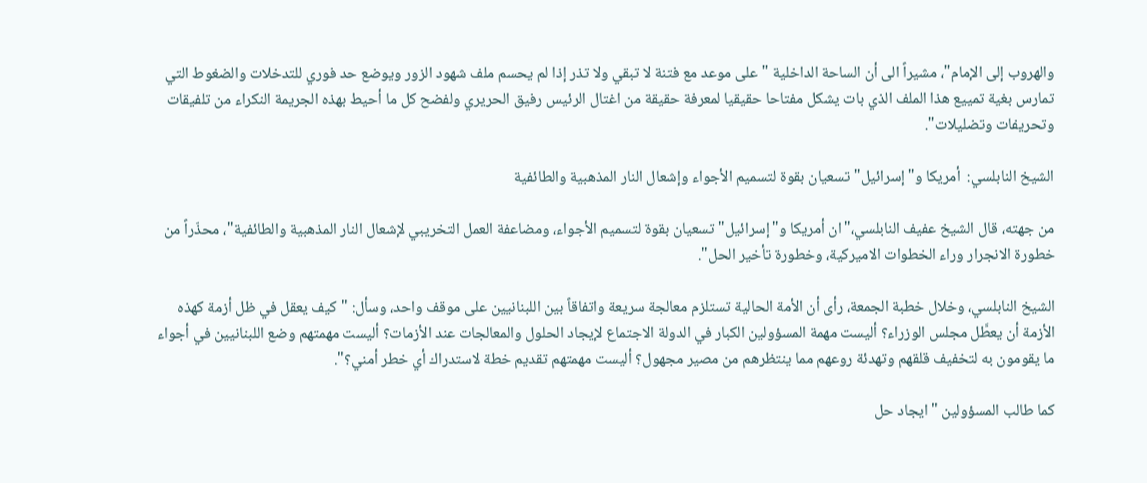والهروب إلى الإمام"، مشيراً الى أن الساحة الداخلية "على موعد مع فتنة لا تبقي ولا تذر إذا لم يحسم ملف شهود الزور ويوضع حد فوري للتدخلات والضغوط التي تمارس بغية تمييع هذا الملف الذي بات يشكل مفتاحا حقيقيا لمعرفة حقيقة من اغتال الرئيس رفيق الحريري ولفضح كل ما أحيط بهذه الجريمة النكراء من تلفيقات وتحريفات وتضليلات".

الشيخ النابلسي:  أمريكا و"إسرائيل" تسعيان بقوة لتسميم الأجواء وإشعال النار المذهبية والطائفية

من جهته، قال الشيخ عفيف النابلسي،"ان أمريكا و"إسرائيل" تسعيان بقوة لتسميم الأجواء، ومضاعفة العمل التخريبي لإشعال النار المذهبية والطائفية"، محذّراً من خطورة الانجرار وراء الخطوات الاميركية، وخطورة تأخير الحل".

الشيخ النابلسي، وخلال خطبة الجمعة، رأى أن الأمة الحالية تستلزم معالجة سريعة واتفاقاً بين اللبنانيين على موقف واحد، وسأل: "كيف يعقل في ظل أزمة كهذه الأزمة أن يعطَّل مجلس الوزراء؟ أليست مهمة المسؤولين الكبار في الدولة الاجتماع لإيجاد الحلول والمعالجات عند الأزمات؟ أليست مهمتهم وضع اللبنانيين في أجواء ما يقومون به لتخفيف قلقهم وتهدئة روعهم مما ينتظرهم من مصير مجهول؟ أليست مهمتهم تقديم خطة لاستدراك أي خطر أمني؟".

كما طالب المسؤولين "ايجاد حل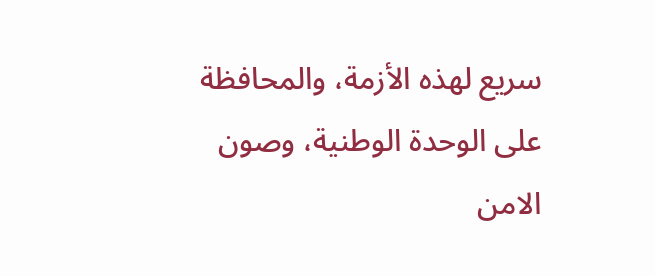سريع لهذه الأزمة، والمحافظة على الوحدة الوطنية، وصون الامن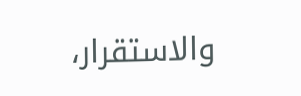والاستقرار،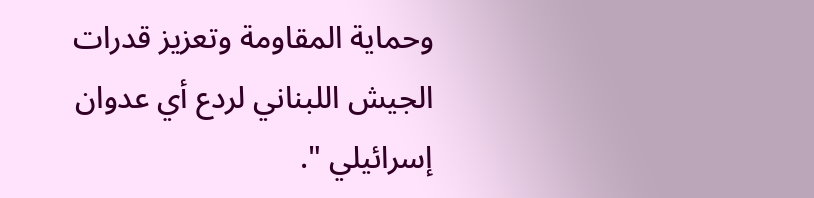وحماية المقاومة وتعزيز قدرات الجيش اللبناني لردع أي عدوان إسرائيلي ".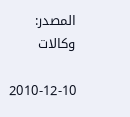المصدر: وكالات

2010-12-10